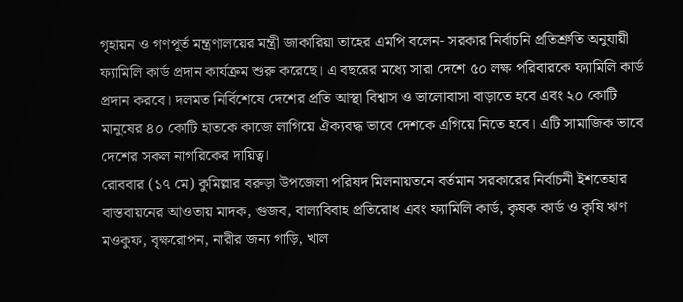গৃহায়ন ও গণপূর্ত মন্ত্রণালয়ের মন্ত্রী জাকারিয়া তাহের এমপি বলেন- সরকার নির্বাচনি প্রতিশ্রুতি অনুযায়ী ফ্যামিলি কার্ড প্রদান কার্যক্রম শুরু করেছে। এ বছরের মধ্যে সারা দেশে ৫০ লক্ষ পরিবারকে ফ্যামিলি কার্ড প্রদান করবে। দলমত নির্বিশেষে দেশের প্রতি আস্থা বিশ্বাস ও ভালোবাসা বাড়াতে হবে এবং ২০ কোটি মানুষের ৪০ কোটি হাতকে কাজে লাগিয়ে ঐক্যবদ্ধ ভাবে দেশকে এগিয়ে নিতে হবে। এটি সামাজিক ভাবে দেশের সকল নাগরিকের দায়িত্ব।
রোববার (১৭ মে) কুমিল্লার বরুড়া উপজেলা পরিষদ মিলনায়তনে বর্তমান সরকারের নির্বাচনী ইশতেহার বাস্তবায়নের আওতায় মাদক, গুজব, বাল্যবিবাহ প্রতিরোধ এবং ফ্যামিলি কার্ড, কৃষক কার্ড ও কৃষি ঋণ মওকুফ, বৃক্ষরোপন, নারীর জন্য গাড়ি, খাল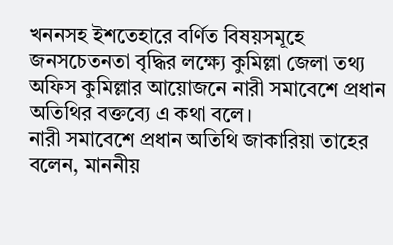খননসহ ইশতেহারে বর্ণিত বিষয়সমূহে জনসচেতনতা বৃদ্ধির লক্ষ্যে কুমিল্লা জেলা তথ্য অফিস কুমিল্লার আয়োজনে নারী সমাবেশে প্রধান অতিথির বক্তব্যে এ কথা বলে।
নারী সমাবেশে প্রধান অতিথি জাকারিয়া তাহের বলেন, মাননীয়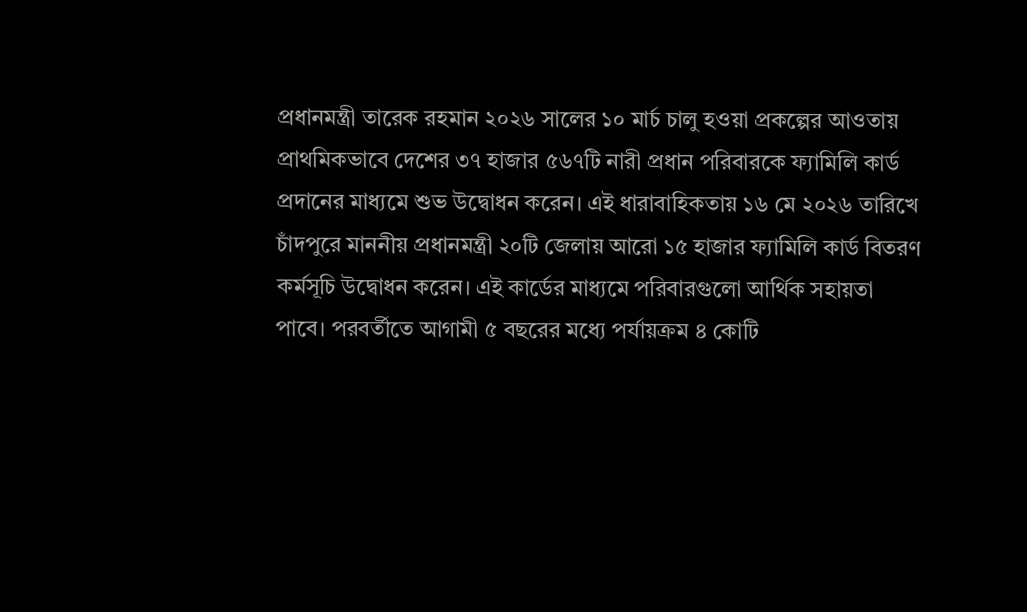প্রধানমন্ত্রী তারেক রহমান ২০২৬ সালের ১০ মার্চ চালু হওয়া প্রকল্পের আওতায় প্রাথমিকভাবে দেশের ৩৭ হাজার ৫৬৭টি নারী প্রধান পরিবারকে ফ্যামিলি কার্ড প্রদানের মাধ্যমে শুভ উদ্বোধন করেন। এই ধারাবাহিকতায় ১৬ মে ২০২৬ তারিখে চাঁদপুরে মাননীয় প্রধানমন্ত্রী ২০টি জেলায় আরো ১৫ হাজার ফ্যামিলি কার্ড বিতরণ কর্মসূচি উদ্বোধন করেন। এই কার্ডের মাধ্যমে পরিবারগুলো আর্থিক সহায়তা পাবে। পরবর্তীতে আগামী ৫ বছরের মধ্যে পর্যায়ক্রম ৪ কোটি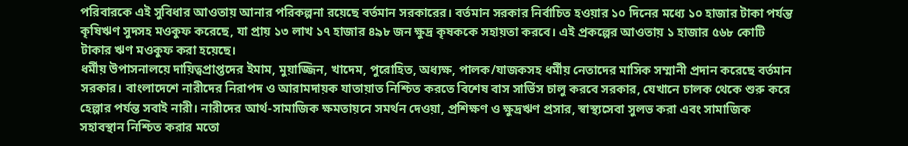পরিবারকে এই সুবিধার আওতায় আনার পরিকল্পনা রয়েছে বর্তমান সরকারের। বর্তমান সরকার নির্বাচিত হওয়ার ১০ দিনের মধ্যে ১০ হাজার টাকা পর্যন্ত কৃষিঋণ সুদসহ মওকুফ করেছে, যা প্রায় ১৩ লাখ ১৭ হাজার ৪৯৮ জন ক্ষুদ্র কৃষককে সহায়তা করবে। এই প্রকল্পের আওতায় ১ হাজার ৫৬৮ কোটি টাকার ঋণ মওকুফ করা হয়েছে।
ধর্মীয় উপাসনালয়ে দায়িত্বপ্রাপ্তদের ইমাম, মুয়াজ্জিন, খাদেম, পুরোহিত, অধ্যক্ষ, পালক/যাজকসহ ধর্মীয় নেতাদের মাসিক সম্মানী প্রদান করেছে বর্তমান সরকার। বাংলাদেশে নারীদের নিরাপদ ও আরামদায়ক যাতায়াত নিশ্চিত করতে বিশেষ বাস সার্ভিস চালু করবে সরকার, যেখানে চালক থেকে শুরু করে হেল্পার পর্যন্ত সবাই নারী। নারীদের আর্থ-সামাজিক ক্ষমতায়নে সমর্থন দেওয়া, প্রশিক্ষণ ও ক্ষুদ্রঋণ প্রসার, স্বাস্থ্যসেবা সুলভ করা এবং সামাজিক সহাবস্থান নিশ্চিত করার মতো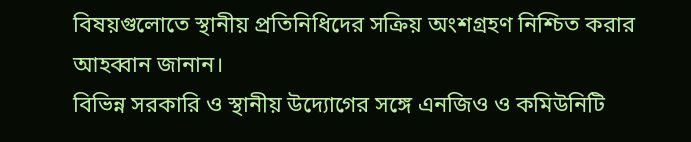বিষয়গুলোতে স্থানীয় প্রতিনিধিদের সক্রিয় অংশগ্রহণ নিশ্চিত করার আহব্বান জানান।
বিভিন্ন সরকারি ও স্থানীয় উদ্যোগের সঙ্গে এনজিও ও কমিউনিটি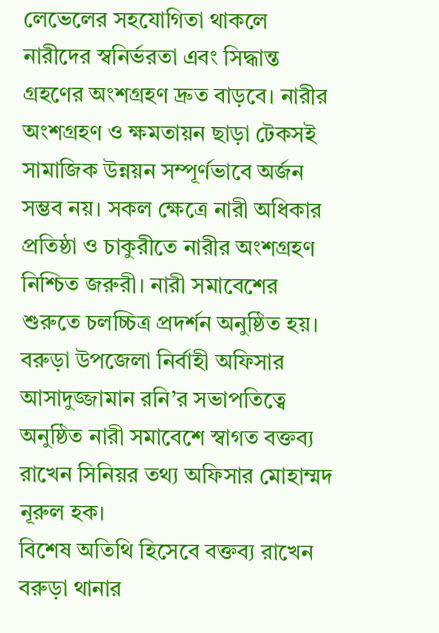লেভেলের সহযোগিতা থাকলে নারীদের স্বনির্ভরতা এবং সিদ্ধান্ত গ্রহণের অংশগ্রহণ দ্রুত বাড়বে। নারীর অংশগ্রহণ ও ক্ষমতায়ন ছাড়া টেকসই সামাজিক উন্নয়ন সম্পূর্ণভাবে অর্জন সম্ভব নয়। সকল ক্ষেত্রে নারী অধিকার প্রতিষ্ঠা ও চাকুরীতে নারীর অংশগ্রহণ নিশ্চিত জরুরী। নারী সমাবেশের শুরুতে চলচ্চিত্র প্রদর্শন অনুষ্ঠিত হয়। বরুড়া উপজেলা নির্বাহী অফিসার আসাদুজ্জামান রনি’র সভাপতিত্বে অনুষ্ঠিত নারী সমাবেশে স্বাগত বক্তব্য রাখেন সিনিয়র তথ্য অফিসার মোহাম্মদ নূরুল হক।
বিশেষ অতিথি হিসেবে বক্তব্য রাখেন বরুড়া থানার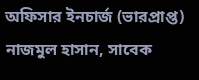অফিসার ইনচার্জ (ভারপ্রাপ্ত) নাজমুল হাসান, সাবেক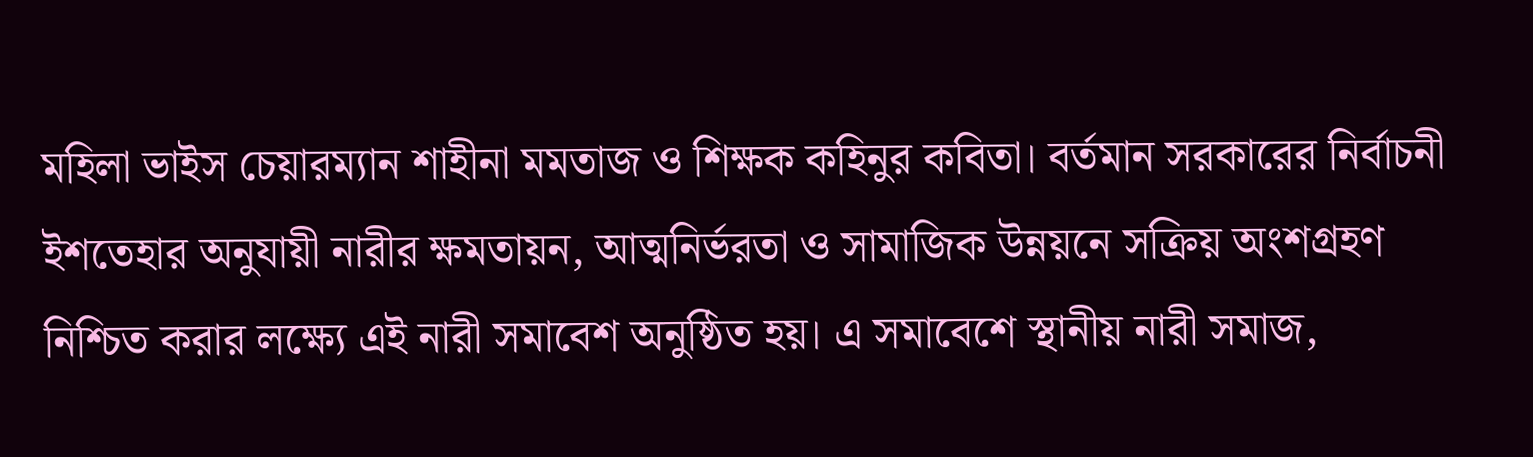মহিলা ভাইস চেয়ারম্যান শাহীনা মমতাজ ও শিক্ষক কহিনুর কবিতা। বর্তমান সরকারের নির্বাচনী ইশতেহার অনুযায়ী নারীর ক্ষমতায়ন, আত্মনির্ভরতা ও সামাজিক উন্নয়নে সক্রিয় অংশগ্রহণ নিশ্চিত করার লক্ষ্যে এই নারী সমাবেশ অনুষ্ঠিত হয়। এ সমাবেশে স্থানীয় নারী সমাজ,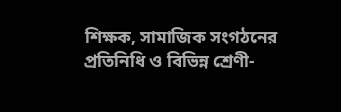শিক্ষক, সামাজিক সংগঠনের প্রতিনিধি ও বিভিন্ন শ্রেণী-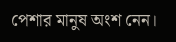পেশার মানুষ অংশ নেন।